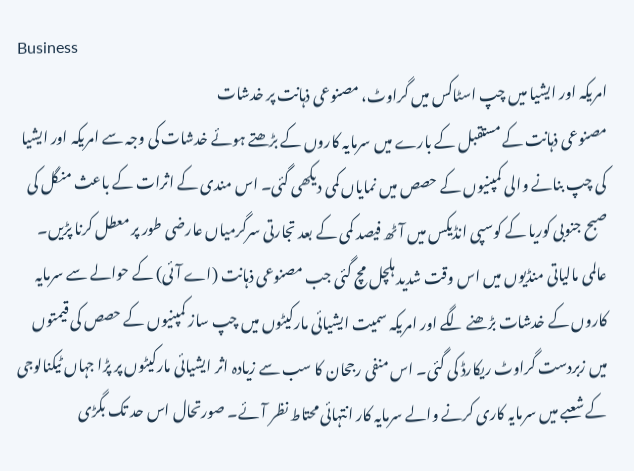Business
امریکہ اور ایشیا میں چپ اسٹاکس میں گراوٹ، مصنوعی ذہانت پر خدشات
مصنوعی ذہانت کے مستقبل کے بارے میں سرمایہ کاروں کے بڑھتے ہوئے خدشات کی وجہ سے امریکہ اور ایشیا کی چپ بنانے والی کمپنیوں کے حصص میں نمایاں کمی دیکھی گئی۔ اس مندی کے اثرات کے باعث منگل کی صبح جنوبی کوریا کے کوسپی انڈیکس میں آٹھ فیصد کمی کے بعد تجارتی سرگرمیاں عارضی طور پر معطل کرنا پڑیں۔
عالمی مالیاتی منڈیوں میں اس وقت شدید ہلچل مچ گئی جب مصنوعی ذہانت (اے آئی) کے حوالے سے سرمایہ کاروں کے خدشات بڑھنے لگے اور امریکہ سمیت ایشیائی مارکیٹوں میں چپ ساز کمپنیوں کے حصص کی قیمتوں میں زبردست گراوٹ ریکارڈ کی گئی۔ اس منفی رجحان کا سب سے زیادہ اثر ایشیائی مارکیٹوں پر پڑا جہاں ٹیکنالوجی کے شعبے میں سرمایہ کاری کرنے والے سرمایہ کار انتہائی محتاط نظر آئے۔ صورتحال اس حد تک بگڑی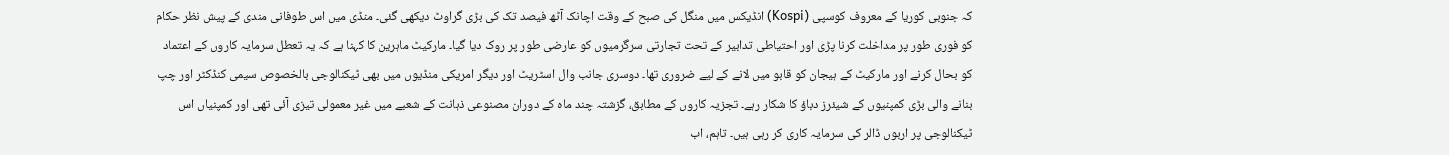کہ جنوبی کوریا کے معروف کوسپی (Kospi) انڈیکس میں منگل کی صبح کے وقت اچانک آٹھ فیصد تک کی بڑی گراوٹ دیکھی گئی۔ منڈی میں اس طوفانی مندی کے پیش نظر حکام کو فوری طور پر مداخلت کرنا پڑی اور احتیاطی تدابیر کے تحت تجارتی سرگرمیوں کو عارضی طور پر روک دیا گیا۔ مارکیٹ ماہرین کا کہنا ہے کہ یہ تعطل سرمایہ کاروں کے اعتماد کو بحال کرنے اور مارکیٹ کے ہیجان کو قابو میں لانے کے لیے ضروری تھا۔ دوسری جانب وال اسٹریٹ اور دیگر امریکی منڈیوں میں بھی ٹیکنالوجی بالخصوص سیمی کنڈکٹر اور چپ بنانے والی بڑی کمپنیوں کے شیئرز دباؤ کا شکار رہے۔ تجزیہ کاروں کے مطابق، گزشتہ چند ماہ کے دوران مصنوعی ذہانت کے شعبے میں غیر معمولی تیزی آئی تھی اور کمپنیاں اس ٹیکنالوجی پر اربوں ڈالر کی سرمایہ کاری کر رہی ہیں۔ تاہم، اب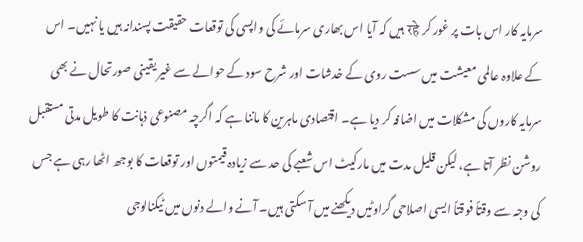سرمایہ کار اس بات پر غور کر रहे ہیں کہ آیا اس بھاری سرمائے کی واپسی کی توقعات حقیقت پسندانہ ہیں یا نہیں۔ اس کے علاوہ عالمی معیشت میں سست روی کے خدشات اور شرح سود کے حوالے سے غیر یقینی صورتحال نے بھی سرمایہ کاروں کی مشکلات میں اضافہ کر دیا ہے۔ اقتصادی ماہرین کا ماننا ہے کہ اگرچہ مصنوعی ذہانت کا طویل مدتی مستقبل روشن نظر آتا ہے، لیکن قلیل مدت میں مارکیٹ اس شعبے کی حد سے زیادہ قیمتوں اور توقعات کا بوجھ اٹھا رہی ہے جس کی وجہ سے وقتاً فوقتاً ایسی اصلاحی گراوٹیں دیکھنے میں آ سکتی ہیں۔ آنے والے دنوں میں ٹیکنالوجی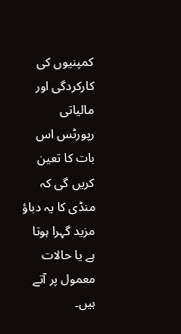کمپنیوں کی کارکردگی اور مالیاتی رپورٹس اس بات کا تعین کریں گی کہ منڈی کا یہ دباؤ مزید گہرا ہوتا ہے یا حالات معمول پر آتے ہیں۔